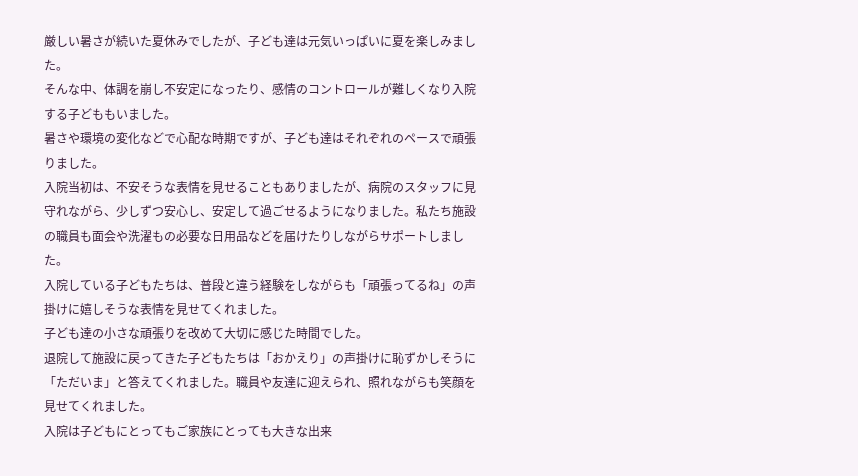厳しい暑さが続いた夏休みでしたが、子ども達は元気いっぱいに夏を楽しみました。
そんな中、体調を崩し不安定になったり、感情のコントロールが難しくなり入院する子どももいました。
暑さや環境の変化などで心配な時期ですが、子ども達はそれぞれのペースで頑張りました。
入院当初は、不安そうな表情を見せることもありましたが、病院のスタッフに見守れながら、少しずつ安心し、安定して過ごせるようになりました。私たち施設の職員も面会や洗濯もの必要な日用品などを届けたりしながらサポートしました。
入院している子どもたちは、普段と違う経験をしながらも「頑張ってるね」の声掛けに嬉しそうな表情を見せてくれました。
子ども達の小さな頑張りを改めて大切に感じた時間でした。
退院して施設に戻ってきた子どもたちは「おかえり」の声掛けに恥ずかしそうに「ただいま」と答えてくれました。職員や友達に迎えられ、照れながらも笑顔を見せてくれました。
入院は子どもにとってもご家族にとっても大きな出来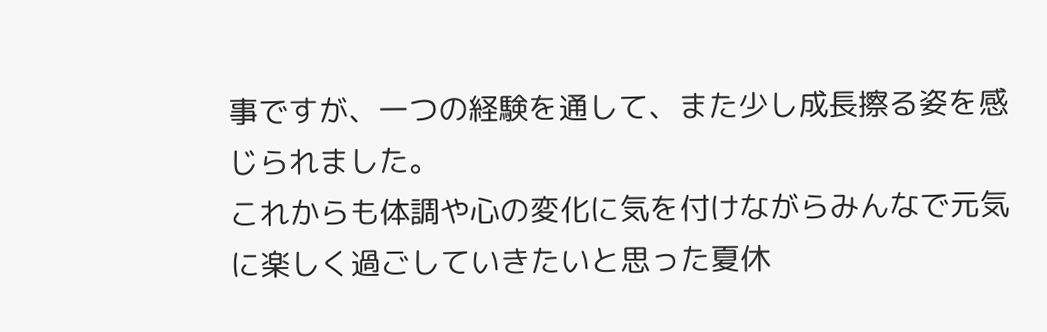事ですが、一つの経験を通して、また少し成長擦る姿を感じられました。
これからも体調や心の変化に気を付けながらみんなで元気に楽しく過ごしていきたいと思った夏休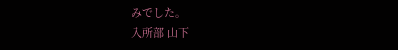みでした。
入所部 山下